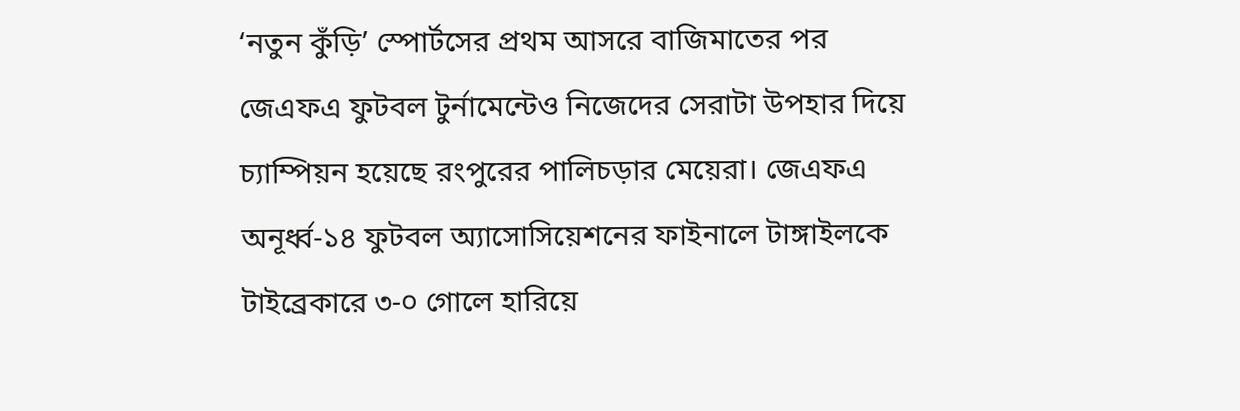‘নতুন কুঁড়ি’ স্পোর্টসের প্রথম আসরে বাজিমাতের পর জেএফএ ফুটবল টুর্নামেন্টেও নিজেদের সেরাটা উপহার দিয়ে চ্যাম্পিয়ন হয়েছে রংপুরের পালিচড়ার মেয়েরা। জেএফএ অনূর্ধ্ব-১৪ ফুটবল অ্যাসোসিয়েশনের ফাইনালে টাঙ্গাইলকে টাইব্রেকারে ৩-০ গোলে হারিয়ে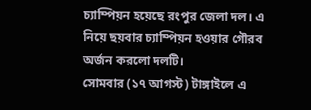চ্যাম্পিয়ন হয়েছে রংপুর জেলা দল। এ নিয়ে ছয়বার চ্যাম্পিয়ন হওয়ার গৌরব অর্জন করলো দলটি।
সোমবার (১৭ আগস্ট) টাঙ্গাইলে এ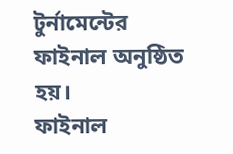টুর্নামেন্টের ফাইনাল অনুষ্ঠিত হয়।
ফাইনাল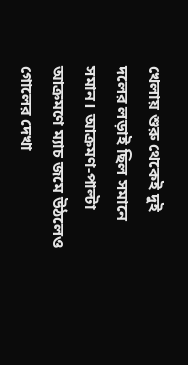খেলায় শুরু থেকেই দুই দলের লড়াই ছিল সমানে সমান। আক্রমণ-পাল্টা আক্রমণে ম্যাচ জমে উঠলেও গোলের দেখা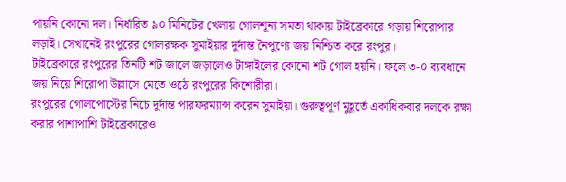পায়নি কোনো দল। নির্ধারিত ৯০ মিনিটের খেলায় গোলশূন্য সমতা থাকায় টাইব্রেকারে গড়ায় শিরোপার লড়াই। সেখানেই রংপুরের গোলরক্ষক সুমাইয়ার দুর্দান্ত নৈপুণ্যে জয় নিশ্চিত করে রংপুর।
টাইব্রেকারে রংপুরের তিনটি শট জালে জড়ালেও টাঙ্গাইলের কোনো শট গোল হয়নি। ফলে ৩-০ ব্যবধানে জয় নিয়ে শিরোপা উল্লাসে মেতে ওঠে রংপুরের কিশোরীরা।
রংপুরের গোলপোস্টের নিচে দুর্দান্ত পারফরম্যান্স করেন সুমাইয়া। গুরুত্বপূর্ণ মুহূর্তে একাধিকবার দলকে রক্ষা করার পাশাপাশি টাইব্রেকারেও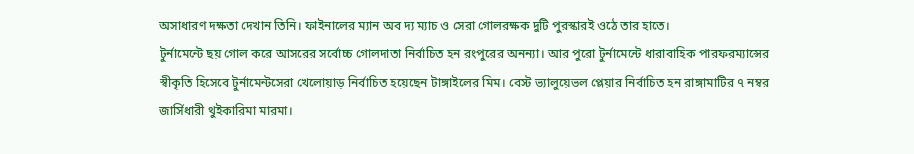অসাধারণ দক্ষতা দেখান তিনি। ফাইনালের ম্যান অব দ্য ম্যাচ ও সেরা গোলরক্ষক দুটি পুরস্কারই ওঠে তার হাতে।
টুর্নামেন্টে ছয় গোল করে আসরের সর্বোচ্চ গোলদাতা নির্বাচিত হন রংপুরের অনন্যা। আর পুরো টুর্নামেন্টে ধারাবাহিক পারফরম্যান্সের স্বীকৃতি হিসেবে টুর্নামেন্টসেরা খেলোয়াড় নির্বাচিত হয়েছেন টাঙ্গাইলের মিম। বেস্ট ভ্যালুয়েভল প্লেয়ার নির্বাচিত হন রাঙ্গামাটির ৭ নম্বর জার্সিধারী থুইকারিমা মারমা।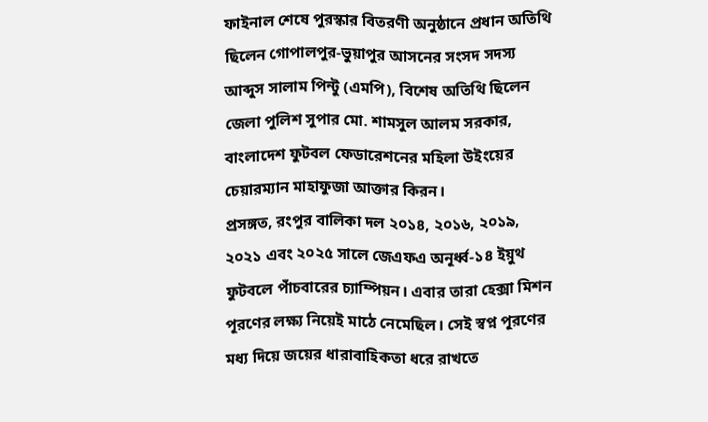ফাইনাল শেষে পুরস্কার বিতরণী অনুষ্ঠানে প্রধান অতিথি ছিলেন গোপালপুর-ভুয়াপুর আসনের সংসদ সদস্য আব্দুস সালাম পিন্টু (এমপি), বিশেষ অতিথি ছিলেন জেলা পুলিশ সুপার মো. শামসুল আলম সরকার, বাংলাদেশ ফুটবল ফেডারেশনের মহিলা উইংয়ের চেয়ারম্যান মাহাফুজা আক্তার কিরন।
প্রসঙ্গত, রংপুর বালিকা দল ২০১৪, ২০১৬, ২০১৯, ২০২১ এবং ২০২৫ সালে জেএফএ অনূর্ধ্ব-১৪ ইয়ুথ ফুটবলে পাঁচবারের চ্যাম্পিয়ন। এবার তারা হেক্সা মিশন পূরণের লক্ষ্য নিয়েই মাঠে নেমেছিল। সেই স্বপ্ন পূরণের মধ্য দিয়ে জয়ের ধারাবাহিকতা ধরে রাখতে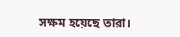সক্ষম হয়েছে তারা।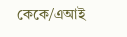কেকে/এআই